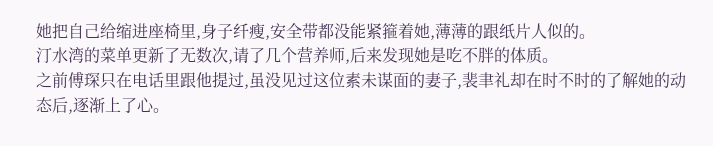她把自己给缩进座椅里,身子纤瘦,安全带都没能紧箍着她,薄薄的跟纸片人似的。
汀水湾的菜单更新了无数次,请了几个营养师,后来发现她是吃不胖的体质。
之前傅琛只在电话里跟他提过,虽没见过这位素未谋面的妻子,裴聿礼却在时不时的了解她的动态后,逐渐上了心。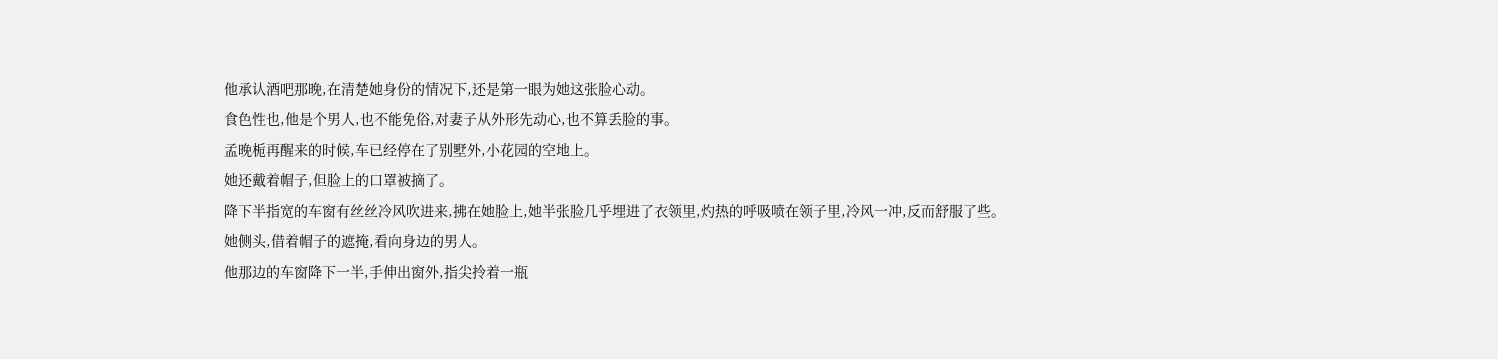他承认酒吧那晚,在清楚她身份的情况下,还是第一眼为她这张脸心动。
食色性也,他是个男人,也不能免俗,对妻子从外形先动心,也不算丢脸的事。
孟晚栀再醒来的时候,车已经停在了别墅外,小花园的空地上。
她还戴着帽子,但脸上的口罩被摘了。
降下半指宽的车窗有丝丝冷风吹进来,拂在她脸上,她半张脸几乎埋进了衣领里,灼热的呼吸喷在领子里,冷风一冲,反而舒服了些。
她侧头,借着帽子的遮掩,看向身边的男人。
他那边的车窗降下一半,手伸出窗外,指尖拎着一瓶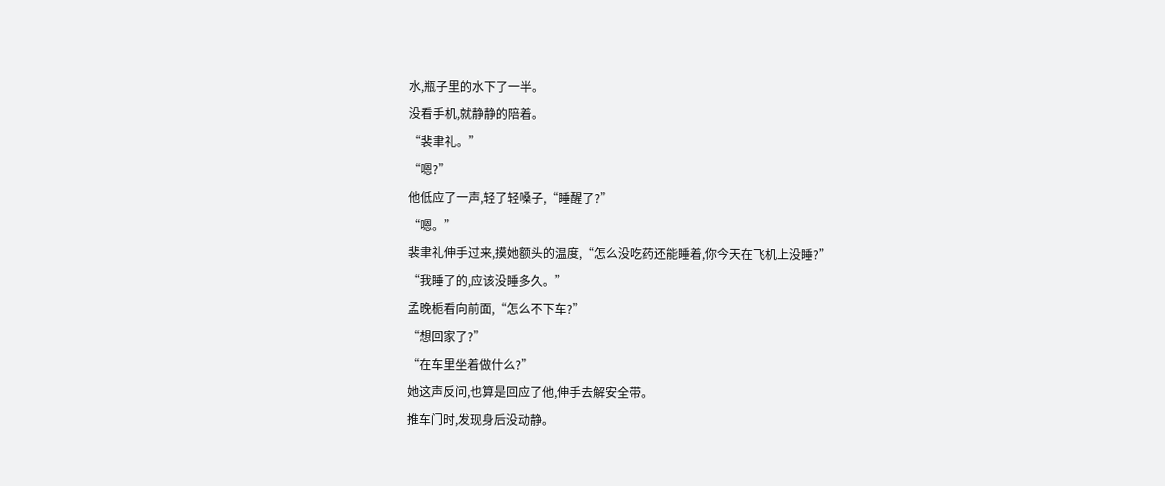水,瓶子里的水下了一半。
没看手机,就静静的陪着。
“裴聿礼。”
“嗯?”
他低应了一声,轻了轻嗓子,“睡醒了?”
“嗯。”
裴聿礼伸手过来,摸她额头的温度,“怎么没吃药还能睡着,你今天在飞机上没睡?”
“我睡了的,应该没睡多久。”
孟晚栀看向前面,“怎么不下车?”
“想回家了?”
“在车里坐着做什么?”
她这声反问,也算是回应了他,伸手去解安全带。
推车门时,发现身后没动静。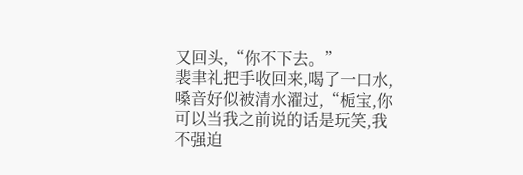又回头,“你不下去。”
裴聿礼把手收回来,喝了一口水,嗓音好似被清水濯过,“栀宝,你可以当我之前说的话是玩笑,我不强迫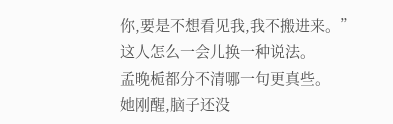你,要是不想看见我,我不搬进来。”
这人怎么一会儿换一种说法。
孟晚栀都分不清哪一句更真些。
她刚醒,脑子还没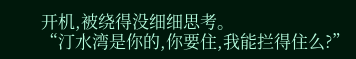开机,被绕得没细细思考。
“汀水湾是你的,你要住,我能拦得住么?”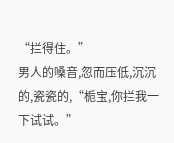“拦得住。”
男人的嗓音,忽而压低,沉沉的,瓷瓷的,“栀宝,你拦我一下试试。”